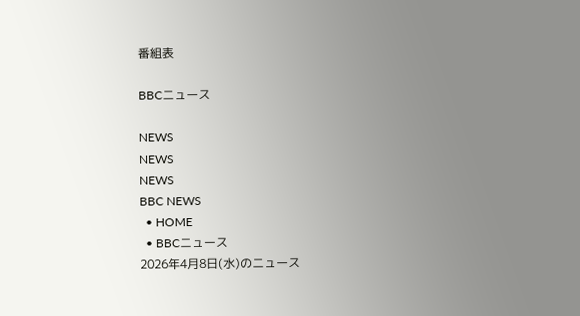番組表

BBCニュース

NEWS
NEWS
NEWS
BBC NEWS
  • HOME
  • BBCニュース
2026年4月8日(水)のニュース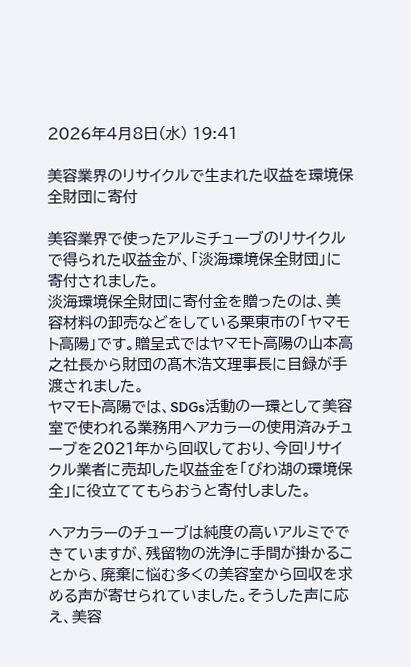2026年4月8日(水) 19:41

美容業界のリサイクルで生まれた収益を環境保全財団に寄付

美容業界で使ったアルミチューブのリサイクルで得られた収益金が、「淡海環境保全財団」に寄付されました。
淡海環境保全財団に寄付金を贈ったのは、美容材料の卸売などをしている栗東市の「ヤマモト高陽」です。贈呈式ではヤマモト高陽の山本高之社長から財団の髙木浩文理事長に目録が手渡されました。
ヤマモト高陽では、SDGs活動の一環として美容室で使われる業務用ヘアカラーの使用済みチューブを2021年から回収しており、今回リサイクル業者に売却した収益金を「びわ湖の環境保全」に役立ててもらおうと寄付しました。

ヘアカラーのチューブは純度の高いアルミでできていますが、残留物の洗浄に手間が掛かることから、廃棄に悩む多くの美容室から回収を求める声が寄せられていました。そうした声に応え、美容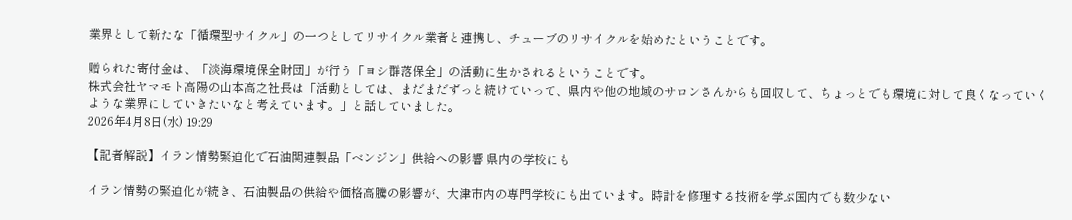業界として新たな「循環型サイクル」の一つとしてリサイクル業者と連携し、チューブのリサイクルを始めたということです。

贈られた寄付金は、「淡海環境保全財団」が行う「ヨシ群落保全」の活動に生かされるということです。
株式会社ヤマモト高陽の山本高之社長は「活動としては、まだまだずっと続けていって、県内や他の地域のサロンさんからも回収して、ちょっとでも環境に対して良くなっていくような業界にしていきたいなと考えています。」と話していました。
2026年4月8日(水) 19:29

【記者解説】イラン情勢緊迫化で石油関連製品「ベンジン」供給への影響 県内の学校にも

イラン情勢の緊迫化が続き、石油製品の供給や価格高騰の影響が、大津市内の専門学校にも出ています。時計を修理する技術を学ぶ国内でも数少ない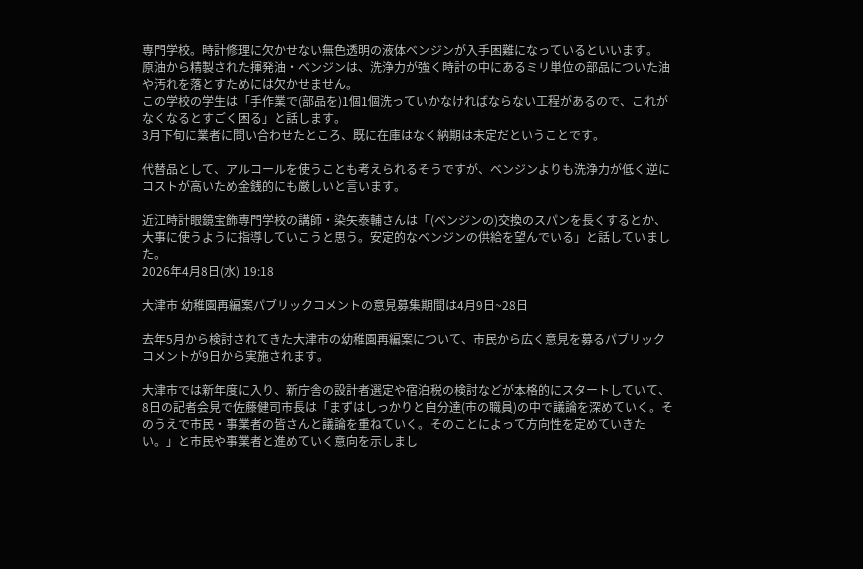専門学校。時計修理に欠かせない無色透明の液体ベンジンが入手困難になっているといいます。
原油から精製された揮発油・ベンジンは、洗浄力が強く時計の中にあるミリ単位の部品についた油や汚れを落とすためには欠かせません。
この学校の学生は「手作業で(部品を)1個1個洗っていかなければならない工程があるので、これがなくなるとすごく困る」と話します。
3月下旬に業者に問い合わせたところ、既に在庫はなく納期は未定だということです。

代替品として、アルコールを使うことも考えられるそうですが、ベンジンよりも洗浄力が低く逆にコストが高いため金銭的にも厳しいと言います。

近江時計眼鏡宝飾専門学校の講師・染矢泰輔さんは「(ベンジンの)交換のスパンを長くするとか、大事に使うように指導していこうと思う。安定的なベンジンの供給を望んでいる」と話していました。
2026年4月8日(水) 19:18

大津市 幼稚園再編案パブリックコメントの意見募集期間は4月9日~28日

去年5月から検討されてきた大津市の幼稚園再編案について、市民から広く意見を募るパブリックコメントが9日から実施されます。

大津市では新年度に入り、新庁舎の設計者選定や宿泊税の検討などが本格的にスタートしていて、8日の記者会見で佐藤健司市長は「まずはしっかりと自分達(市の職員)の中で議論を深めていく。そのうえで市民・事業者の皆さんと議論を重ねていく。そのことによって方向性を定めていきたい。」と市民や事業者と進めていく意向を示しまし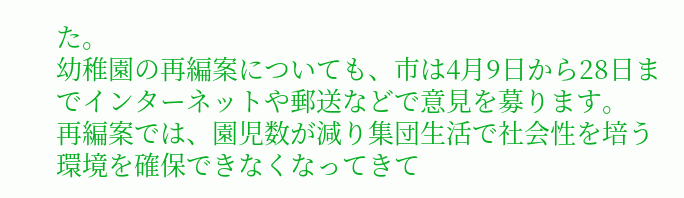た。
幼稚園の再編案についても、市は4月9日から28日までインターネットや郵送などで意見を募ります。
再編案では、園児数が減り集団生活で社会性を培う環境を確保できなくなってきて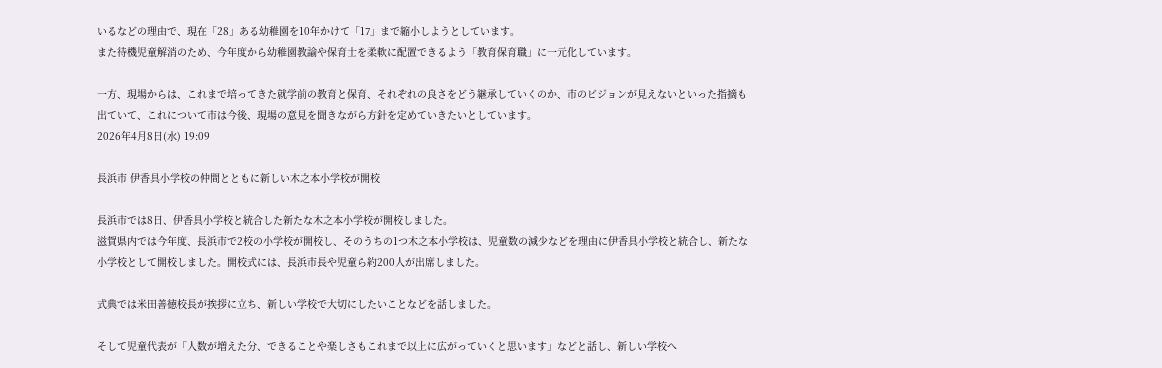いるなどの理由で、現在「28」ある幼稚園を10年かけて「17」まで縮小しようとしています。
また待機児童解消のため、今年度から幼稚園教諭や保育士を柔軟に配置できるよう「教育保育職」に一元化しています。

一方、現場からは、これまで培ってきた就学前の教育と保育、それぞれの良さをどう継承していくのか、市のビジョンが見えないといった指摘も出ていて、これについて市は今後、現場の意見を聞きながら方針を定めていきたいとしています。
2026年4月8日(水) 19:09

長浜市 伊香具小学校の仲間とともに新しい木之本小学校が開校

長浜市では8日、伊香具小学校と統合した新たな木之本小学校が開校しました。
滋賀県内では今年度、長浜市で2校の小学校が開校し、そのうちの1つ木之本小学校は、児童数の減少などを理由に伊香具小学校と統合し、新たな小学校として開校しました。開校式には、長浜市長や児童ら約200人が出席しました。

式典では米田善徳校長が挨拶に立ち、新しい学校で大切にしたいことなどを話しました。

そして児童代表が「人数が増えた分、できることや楽しさもこれまで以上に広がっていくと思います」などと話し、新しい学校へ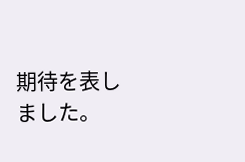期待を表しました。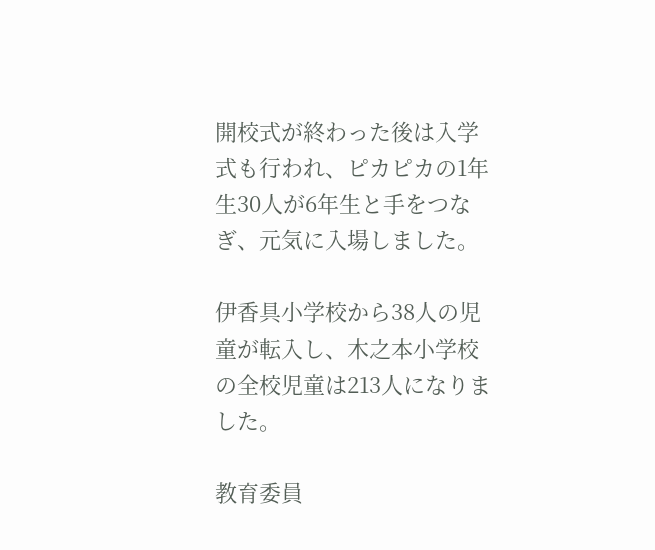開校式が終わった後は入学式も行われ、ピカピカの1年生30人が6年生と手をつなぎ、元気に入場しました。

伊香具小学校から38人の児童が転入し、木之本小学校の全校児童は213人になりました。

教育委員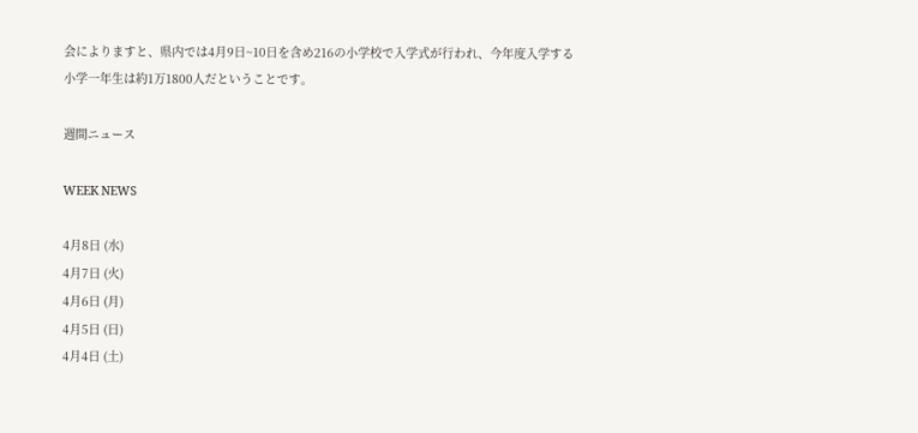会によりますと、県内では4月9日~10日を含め216の小学校で入学式が行われ、今年度入学する小学一年生は約1万1800人だということです。

週間ニュース

WEEK NEWS

4月8日 (水)
4月7日 (火)
4月6日 (月)
4月5日 (日)
4月4日 (土)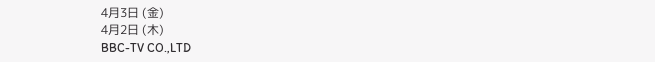4月3日 (金)
4月2日 (木)
BBC-TV CO.,LTD